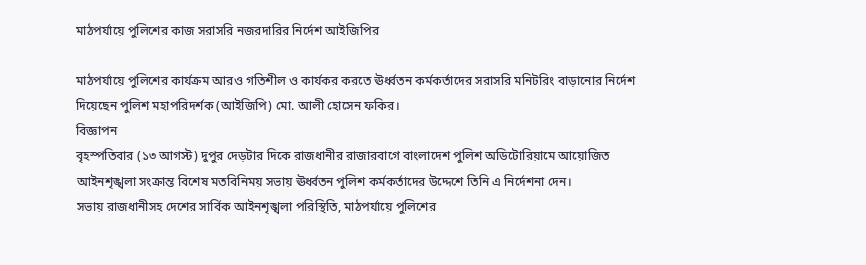মাঠপর্যায়ে পুলিশের কাজ সরাসরি নজরদারির নির্দেশ আইজিপির

মাঠপর্যায়ে পুলিশের কার্যক্রম আরও গতিশীল ও কার্যকর করতে ঊর্ধ্বতন কর্মকর্তাদের সরাসরি মনিটরিং বাড়ানোর নির্দেশ দিয়েছেন পুলিশ মহাপরিদর্শক (আইজিপি) মো. আলী হোসেন ফকির।
বিজ্ঞাপন
বৃহস্পতিবার (১৩ আগস্ট) দুপুর দেড়টার দিকে রাজধানীর রাজারবাগে বাংলাদেশ পুলিশ অডিটোরিয়ামে আয়োজিত আইনশৃঙ্খলা সংক্রান্ত বিশেষ মতবিনিময় সভায় ঊর্ধ্বতন পুলিশ কর্মকর্তাদের উদ্দেশে তিনি এ নির্দেশনা দেন।
সভায় রাজধানীসহ দেশের সার্বিক আইনশৃঙ্খলা পরিস্থিতি, মাঠপর্যায়ে পুলিশের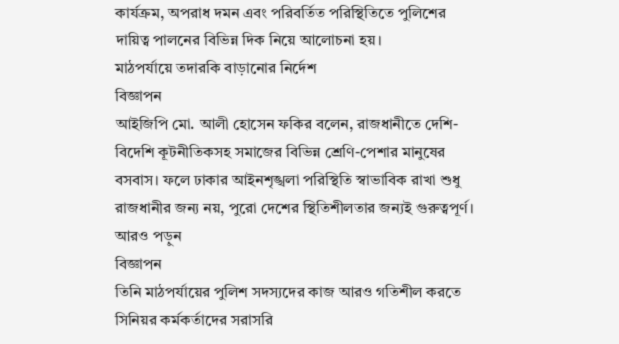কার্যক্রম, অপরাধ দমন এবং পরিবর্তিত পরিস্থিতিতে পুলিশের দায়িত্ব পালনের বিভিন্ন দিক নিয়ে আলোচনা হয়।
মাঠপর্যায়ে তদারকি বাড়ানোর নির্দেশ
বিজ্ঞাপন
আইজিপি মো. আলী হোসেন ফকির বলেন, রাজধানীতে দেশি-বিদেশি কূটনীতিকসহ সমাজের বিভিন্ন শ্রেণি-পেশার মানুষের বসবাস। ফলে ঢাকার আইনশৃঙ্খলা পরিস্থিতি স্বাভাবিক রাখা শুধু রাজধানীর জন্য নয়, পুরো দেশের স্থিতিশীলতার জন্যই গুরুত্বপূর্ণ।
আরও পড়ুন
বিজ্ঞাপন
তিনি মাঠপর্যায়ের পুলিশ সদস্যদের কাজ আরও গতিশীল করতে সিনিয়র কর্মকর্তাদের সরাসরি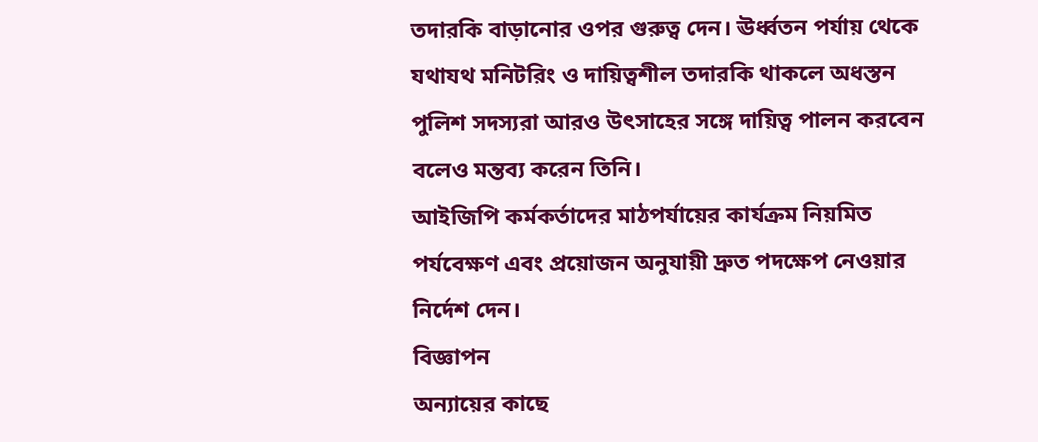তদারকি বাড়ানোর ওপর গুরুত্ব দেন। ঊর্ধ্বতন পর্যায় থেকে যথাযথ মনিটরিং ও দায়িত্বশীল তদারকি থাকলে অধস্তন পুলিশ সদস্যরা আরও উৎসাহের সঙ্গে দায়িত্ব পালন করবেন বলেও মন্তব্য করেন তিনি।
আইজিপি কর্মকর্তাদের মাঠপর্যায়ের কার্যক্রম নিয়মিত পর্যবেক্ষণ এবং প্রয়োজন অনুযায়ী দ্রুত পদক্ষেপ নেওয়ার নির্দেশ দেন।
বিজ্ঞাপন
অন্যায়ের কাছে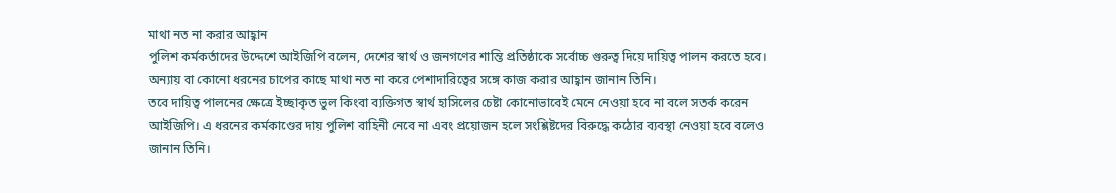মাথা নত না করার আহ্বান
পুলিশ কর্মকর্তাদের উদ্দেশে আইজিপি বলেন, দেশের স্বার্থ ও জনগণের শান্তি প্রতিষ্ঠাকে সর্বোচ্চ গুরুত্ব দিয়ে দায়িত্ব পালন করতে হবে। অন্যায় বা কোনো ধরনের চাপের কাছে মাথা নত না করে পেশাদারিত্বের সঙ্গে কাজ করার আহ্বান জানান তিনি।
তবে দায়িত্ব পালনের ক্ষেত্রে ইচ্ছাকৃত ভুল কিংবা ব্যক্তিগত স্বার্থ হাসিলের চেষ্টা কোনোভাবেই মেনে নেওয়া হবে না বলে সতর্ক করেন আইজিপি। এ ধরনের কর্মকাণ্ডের দায় পুলিশ বাহিনী নেবে না এবং প্রয়োজন হলে সংশ্লিষ্টদের বিরুদ্ধে কঠোর ব্যবস্থা নেওয়া হবে বলেও জানান তিনি।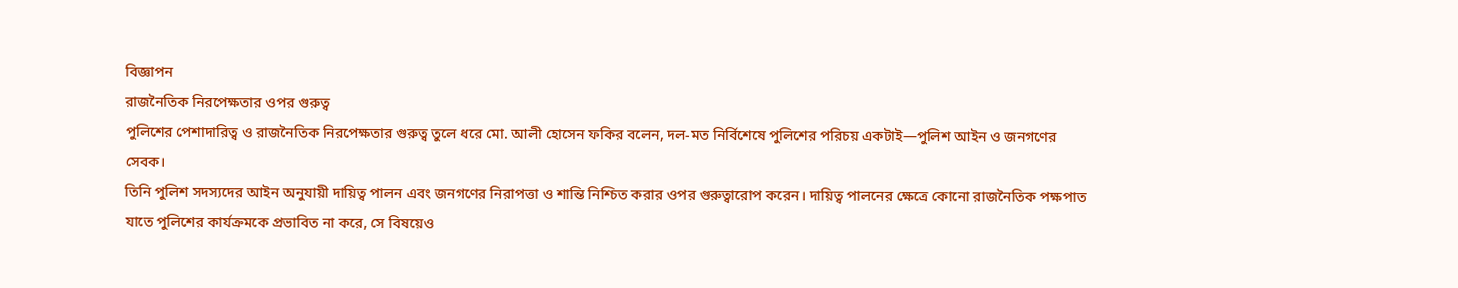বিজ্ঞাপন
রাজনৈতিক নিরপেক্ষতার ওপর গুরুত্ব
পুলিশের পেশাদারিত্ব ও রাজনৈতিক নিরপেক্ষতার গুরুত্ব তুলে ধরে মো. আলী হোসেন ফকির বলেন, দল-মত নির্বিশেষে পুলিশের পরিচয় একটাই—পুলিশ আইন ও জনগণের সেবক।
তিনি পুলিশ সদস্যদের আইন অনুযায়ী দায়িত্ব পালন এবং জনগণের নিরাপত্তা ও শান্তি নিশ্চিত করার ওপর গুরুত্বারোপ করেন। দায়িত্ব পালনের ক্ষেত্রে কোনো রাজনৈতিক পক্ষপাত যাতে পুলিশের কার্যক্রমকে প্রভাবিত না করে, সে বিষয়েও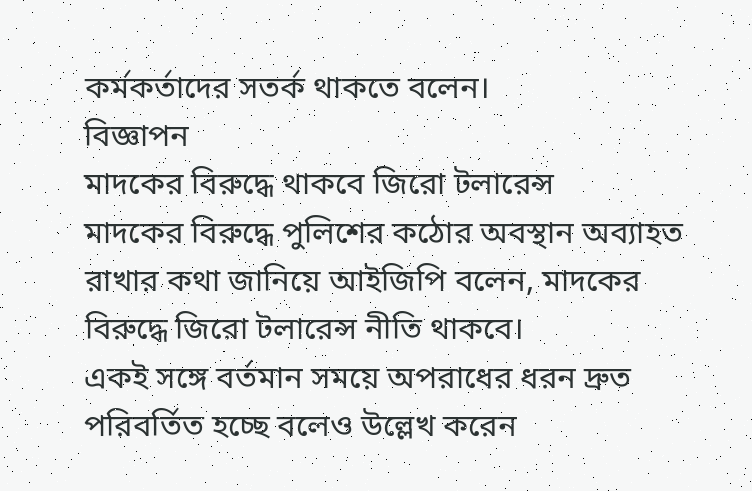কর্মকর্তাদের সতর্ক থাকতে বলেন।
বিজ্ঞাপন
মাদকের বিরুদ্ধে থাকবে জিরো টলারেন্স
মাদকের বিরুদ্ধে পুলিশের কঠোর অবস্থান অব্যাহত রাখার কথা জানিয়ে আইজিপি বলেন, মাদকের বিরুদ্ধে জিরো টলারেন্স নীতি থাকবে।
একই সঙ্গে বর্তমান সময়ে অপরাধের ধরন দ্রুত পরিবর্তিত হচ্ছে বলেও উল্লেখ করেন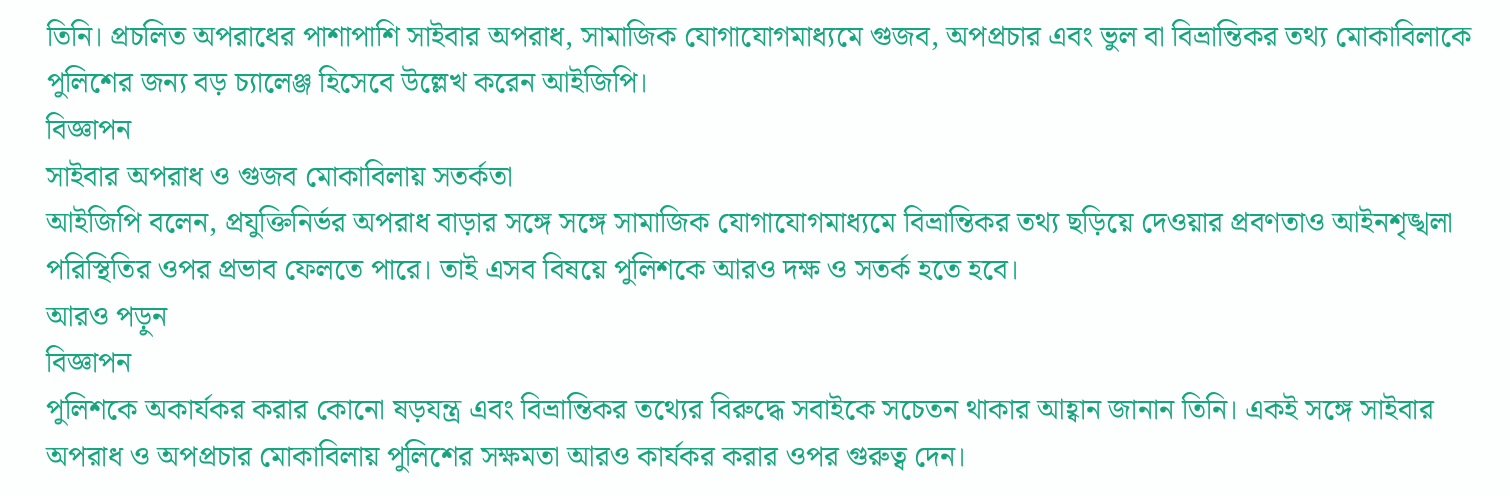তিনি। প্রচলিত অপরাধের পাশাপাশি সাইবার অপরাধ, সামাজিক যোগাযোগমাধ্যমে গুজব, অপপ্রচার এবং ভুল বা বিভ্রান্তিকর তথ্য মোকাবিলাকে পুলিশের জন্য বড় চ্যালেঞ্জ হিসেবে উল্লেখ করেন আইজিপি।
বিজ্ঞাপন
সাইবার অপরাধ ও গুজব মোকাবিলায় সতর্কতা
আইজিপি বলেন, প্রযুক্তিনির্ভর অপরাধ বাড়ার সঙ্গে সঙ্গে সামাজিক যোগাযোগমাধ্যমে বিভ্রান্তিকর তথ্য ছড়িয়ে দেওয়ার প্রবণতাও আইনশৃঙ্খলা পরিস্থিতির ওপর প্রভাব ফেলতে পারে। তাই এসব বিষয়ে পুলিশকে আরও দক্ষ ও সতর্ক হতে হবে।
আরও পড়ুন
বিজ্ঞাপন
পুলিশকে অকার্যকর করার কোনো ষড়যন্ত্র এবং বিভ্রান্তিকর তথ্যের বিরুদ্ধে সবাইকে সচেতন থাকার আহ্বান জানান তিনি। একই সঙ্গে সাইবার অপরাধ ও অপপ্রচার মোকাবিলায় পুলিশের সক্ষমতা আরও কার্যকর করার ওপর গুরুত্ব দেন।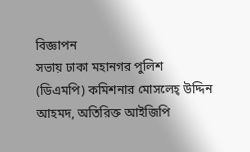বিজ্ঞাপন
সভায় ঢাকা মহানগর পুলিশ (ডিএমপি) কমিশনার মোসলেহ্ উদ্দিন আহমদ, অতিরিক্ত আইজিপি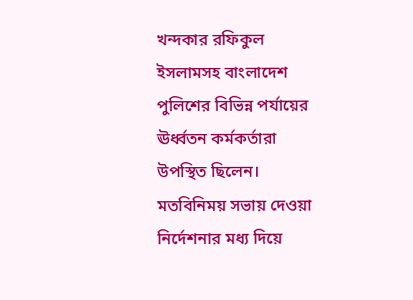খন্দকার রফিকুল ইসলামসহ বাংলাদেশ পুলিশের বিভিন্ন পর্যায়ের ঊর্ধ্বতন কর্মকর্তারা উপস্থিত ছিলেন।
মতবিনিময় সভায় দেওয়া নির্দেশনার মধ্য দিয়ে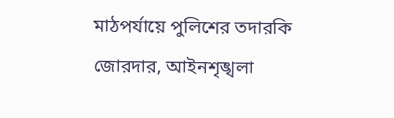মাঠপর্যায়ে পুলিশের তদারকি জোরদার, আইনশৃঙ্খলা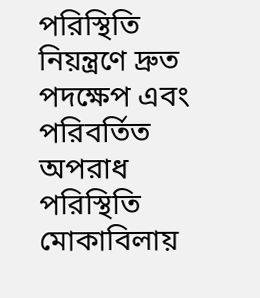পরিস্থিতি নিয়ন্ত্রণে দ্রুত পদক্ষেপ এবং পরিবর্তিত অপরাধ পরিস্থিতি মোকাবিলায়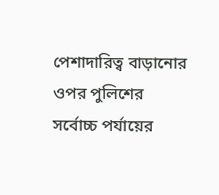পেশাদারিত্ব বাড়ানোর ওপর পুলিশের সর্বোচ্চ পর্যায়ের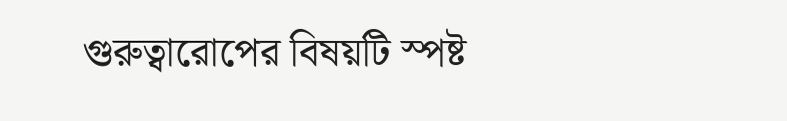গুরুত্বারোপের বিষয়টি স্পষ্ট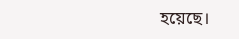হয়েছে।